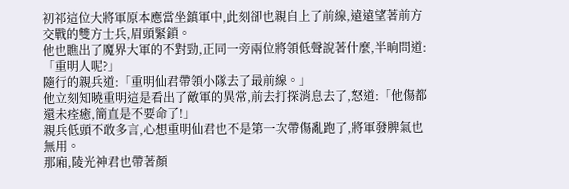初祁這位大將軍原本應當坐鎮軍中,此刻卻也親自上了前線,遠遠望著前方交戰的雙方士兵,眉頭緊鎖。
他也瞧出了魔界大軍的不對勁,正同一旁兩位將領低聲說著什麼,半晌問道:「重明人呢?」
隨行的親兵道:「重明仙君帶領小隊去了最前線。」
他立刻知曉重明這是看出了敵軍的異常,前去打探消息去了,怒道:「他傷都還未痊癒,簡直是不要命了!」
親兵低頭不敢多言,心想重明仙君也不是第一次帶傷亂跑了,將軍發脾氣也無用。
那廂,陵光神君也帶著顏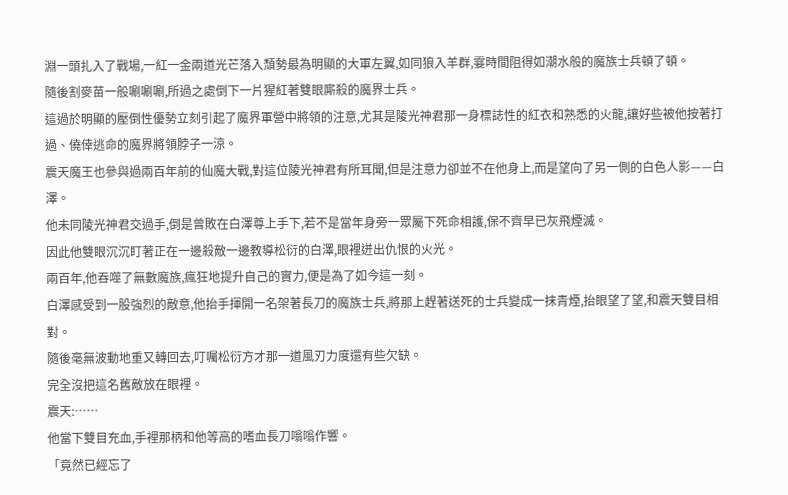淵一頭扎入了戰場,一紅一金兩道光芒落入頹勢最為明顯的大軍左翼,如同狼入羊群,霎時間阻得如潮水般的魔族士兵頓了頓。
隨後割麥苗一般唰唰唰,所過之處倒下一片猩紅著雙眼廝殺的魔界士兵。
這過於明顯的壓倒性優勢立刻引起了魔界軍營中將領的注意,尤其是陵光神君那一身標誌性的紅衣和熟悉的火龍,讓好些被他按著打過、僥倖逃命的魔界將領脖子一涼。
震天魔王也參與過兩百年前的仙魔大戰,對這位陵光神君有所耳聞,但是注意力卻並不在他身上,而是望向了另一側的白色人影——白澤。
他未同陵光神君交過手,倒是曾敗在白澤尊上手下,若不是當年身旁一眾屬下死命相護,保不齊早已灰飛煙滅。
因此他雙眼沉沉盯著正在一邊殺敵一邊教導松衍的白澤,眼裡迸出仇恨的火光。
兩百年,他吞噬了無數魔族,瘋狂地提升自己的實力,便是為了如今這一刻。
白澤感受到一股強烈的敵意,他抬手揮開一名架著長刀的魔族士兵,將那上趕著送死的士兵變成一抹青煙,抬眼望了望,和震天雙目相對。
隨後毫無波動地重又轉回去,叮囑松衍方才那一道風刃力度還有些欠缺。
完全沒把這名舊敵放在眼裡。
震天:……
他當下雙目充血,手裡那柄和他等高的嗜血長刀嗡嗡作響。
「竟然已經忘了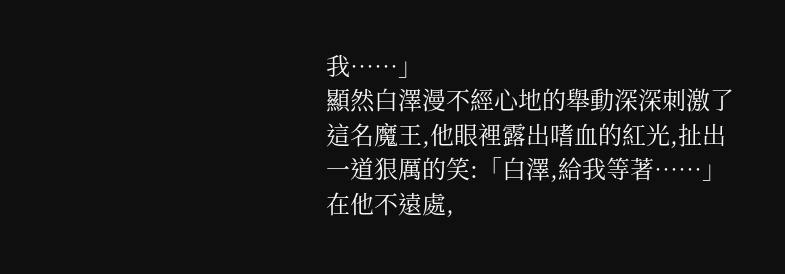我……」
顯然白澤漫不經心地的舉動深深刺激了這名魔王,他眼裡露出嗜血的紅光,扯出一道狠厲的笑:「白澤,給我等著……」
在他不遠處,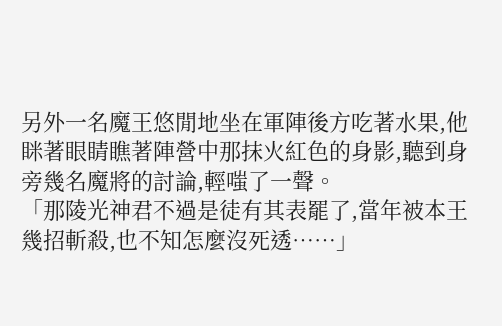另外一名魔王悠閒地坐在軍陣後方吃著水果,他眯著眼睛瞧著陣營中那抹火紅色的身影,聽到身旁幾名魔將的討論,輕嗤了一聲。
「那陵光神君不過是徒有其表罷了,當年被本王幾招斬殺,也不知怎麼沒死透……」